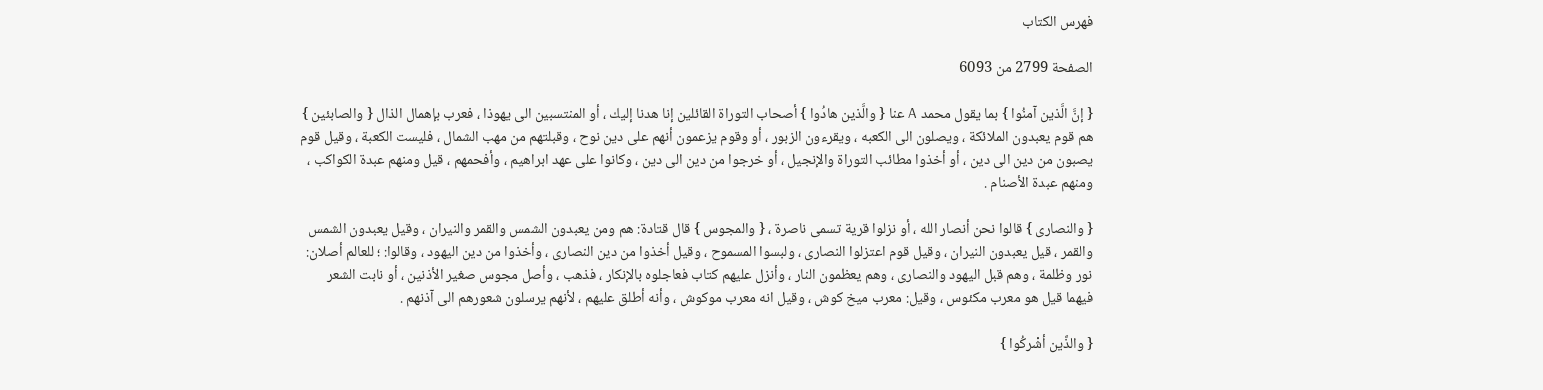فهرس الكتاب

الصفحة 2799 من 6093

{ إنَّ الَّذين آمنُوا } بما يقول محمد A عنا { والَّذين هادُوا } أصحاب التوراة القائلين إنا هدنا إليك ، أو المنتسبين الى يهوذا ، فعرب بإهمال الذال { والصابئين } هم قوم يعبدون الملائكة ، ويصلون الى الكعبه ، ويقرءون الزبور ، أو وقوم يزعمون أنهم على دين نوح ، وقبلتهم من مهب الشمال ، فليست الكعبة ، وقيل قوم يصبون من دين الى دين ، أو أخذوا مطائب التوراة والإنجيل ، أو خرجوا من دين الى دين ، وكانوا على عهد ابراهيم ، وأفحمهم ، قيل ومنهم عبدة الكواكب ، ومنهم عبدة الأصنام .

{ والنصارى } قالوا نحن أنصار الله ، أو نزلوا قرية تسمى ناصرة ، { والمجوس } قال قتادة: هم ومن يعبدون الشمس والقمر والنيران ، وقيل يعبدون الشمس والقمر ، قيل يعبدون النيران ، وقيل قوم اعتزلوا النصارى ، ولبسوا المسموح ، وقيل أخذوا من دين النصارى ، وأخذوا من دين اليهود ، وقالوا: ؛ للعالم أصلان: نور وظلمة ، وهم قبل اليهود والنصارى ، وهم يعظمون النار ، وأنزل عليهم كتاب فعاجلوه بالإنكار ، فذهب ، وأصل مجوس صغير الأذنين ، أو نابت الشعر فيهما قيل هو معرب مكئوس ، وقيل: معرب ميخ كوش ، وقيل انه معرب موكوش ، وأنه أطلق عليهم ، لأنهم يرسلون شعورهم الى آذنهم .

{ والذَّين أشْركُوا }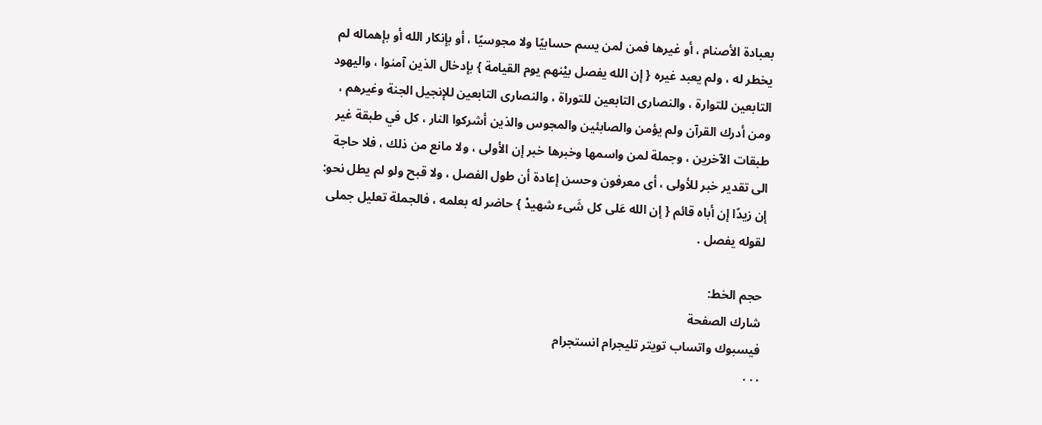بعبادة الأصنام ، أو غيرها فمن لمن يسم حسابيًا ولا مجوسيًا ، أو بإنكار الله أو بإهماله لم يخطر له ، ولم يعبد غيره { إن الله يفصل بيْنهم يوم القيامة } بإدخال الذين آمنوا ، واليهود التابعين للتوارة ، والنصارى التابعين للتوراة ، والنصارى التابعين للإنجيل الجنة وغيرهم ، ومن أدرك القرآن ولم يؤمن والصابئين والمجوس والذين أشركوا النار ، كل في طبقة غير طبقات الآخرين ، وجملة لمن واسمها وخبرها خبر إن الأولى ، ولا مانع من ذلك ، فلا حاجة الى تقدير خبر للأولى ، أى معرفون وحسن إعادة أن طول الفصل ، ولا قبح ولو لم يطل نحو: إن زيدًا إن أباه قائم { إن الله عَلى كل شَىء شهيدْ } حاضر له بعلمه ، فالجملة تعليل جملى لقوله يفصل .

حجم الخط:
شارك الصفحة
فيسبوك واتساب تويتر تليجرام انستجرام
. . .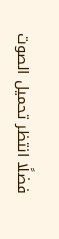فضلًا انتظر تحميل الصوت